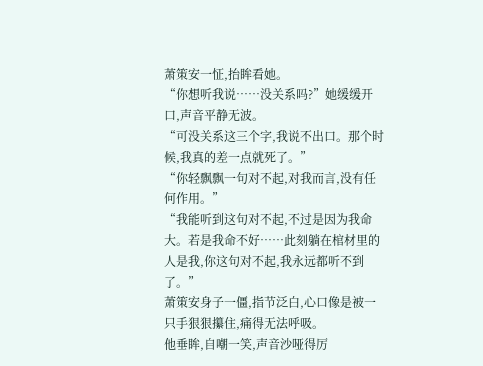萧策安一怔,抬眸看她。
“你想听我说……没关系吗?”她缓缓开口,声音平静无波。
“可没关系这三个字,我说不出口。那个时候,我真的差一点就死了。”
“你轻飘飘一句对不起,对我而言,没有任何作用。”
“我能听到这句对不起,不过是因为我命大。若是我命不好……此刻躺在棺材里的人是我,你这句对不起,我永远都听不到了。”
萧策安身子一僵,指节泛白,心口像是被一只手狠狠攥住,痛得无法呼吸。
他垂眸,自嘲一笑,声音沙哑得厉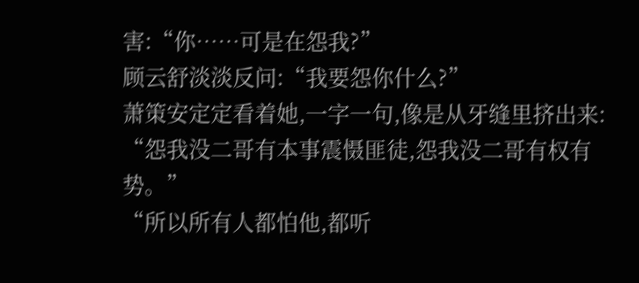害:“你……可是在怨我?”
顾云舒淡淡反问:“我要怨你什么?”
萧策安定定看着她,一字一句,像是从牙缝里挤出来:
“怨我没二哥有本事震慑匪徒,怨我没二哥有权有势。”
“所以所有人都怕他,都听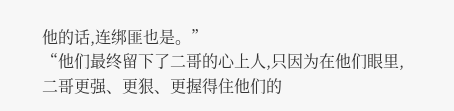他的话,连绑匪也是。”
“他们最终留下了二哥的心上人,只因为在他们眼里,二哥更强、更狠、更握得住他们的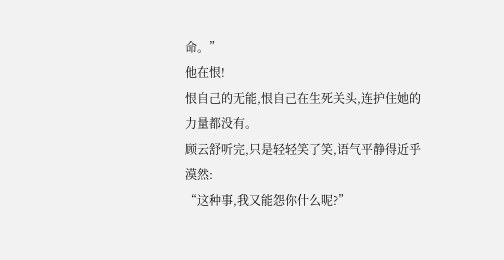命。”
他在恨!
恨自己的无能,恨自己在生死关头,连护住她的力量都没有。
顾云舒听完,只是轻轻笑了笑,语气平静得近乎漠然:
“这种事,我又能怨你什么呢?”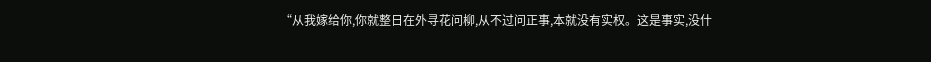“从我嫁给你,你就整日在外寻花问柳,从不过问正事,本就没有实权。这是事实,没什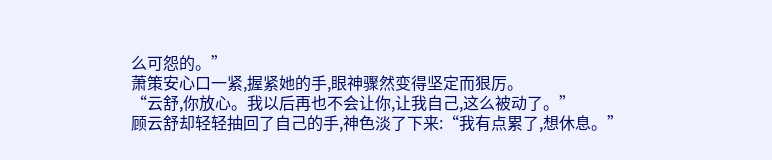么可怨的。”
萧策安心口一紧,握紧她的手,眼神骤然变得坚定而狠厉。
“云舒,你放心。我以后再也不会让你,让我自己,这么被动了。”
顾云舒却轻轻抽回了自己的手,神色淡了下来:“我有点累了,想休息。”